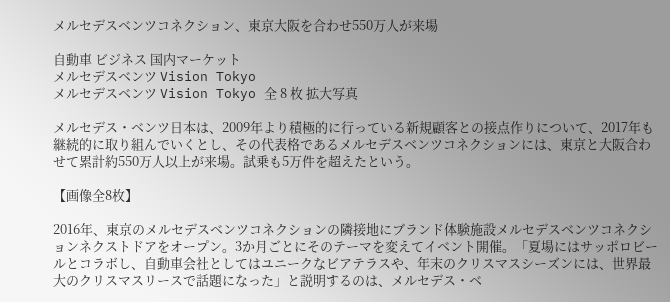メルセデスベンツコネクション、東京大阪を合わせ550万人が来場

自動車 ビジネス 国内マーケット
メルセデスベンツ Vision Tokyo
メルセデスベンツ Vision Tokyo 全 8 枚 拡大写真

メルセデス・ベンツ日本は、2009年より積極的に行っている新規顧客との接点作りについて、2017年も継続的に取り組んでいくとし、その代表格であるメルセデスベンツコネクションには、東京と大阪合わせて累計約550万人以上が来場。試乗も5万件を超えたという。

【画像全8枚】

2016年、東京のメルセデスベンツコネクションの隣接地にブランド体験施設メルセデスベンツコネクションネクストドアをオープン。3か月ごとにそのテーマを変えてイベント開催。「夏場にはサッポロビールとコラボし、自動車会社としてはユニークなビアテラスや、年末のクリスマスシーズンには、世界最大のクリスマスリースで話題になった」と説明するのは、メルセデス・ベ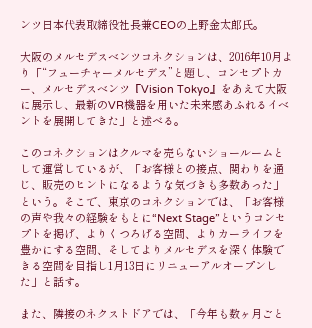ンツ日本代表取締役社長兼CEOの上野金太郎氏。

大阪のメルセデスベンツコネクションは、2016年10月より「“フューチャーメルセデス”と題し、コンセプトカー、メルセデスベンツ『Vision Tokyo』をあえて大阪に展示し、最新のVR機器を用いた未来感あふれるイベントを展開してきた」と述べる。

このコネクションはクルマを売らないショールームとして運営しているが、「お客様との接点、関わりを通じ、販売のヒントになるような気づきも多数あった」という。そこで、東京のコネクションでは、「お客様の声や我々の経験をもとに“Next Stage”というコンセプトを掲げ、よりくつろげる空間、よりカーライフを豊かにする空間、そしてよりメルセデスを深く体験できる空間を目指し1月13日にリニューアルオープンした」と話す。

また、隣接のネクストドアでは、「今年も数ヶ月ごと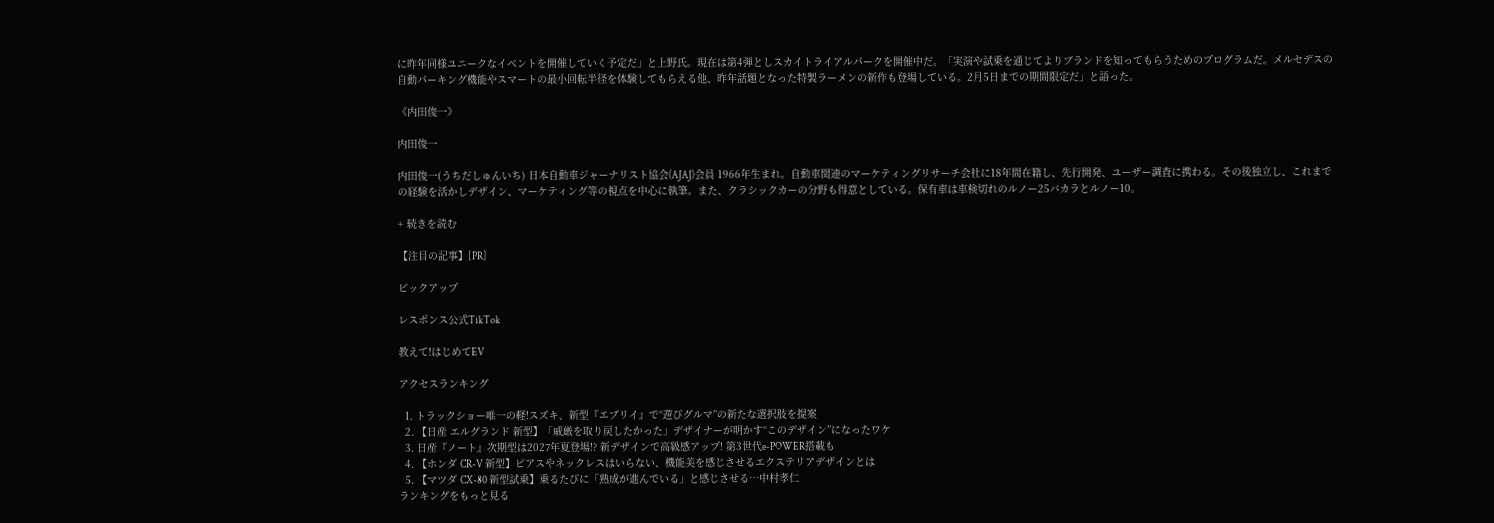に昨年同様ユニークなイベントを開催していく予定だ」と上野氏。現在は第4弾としスカイトライアルパークを開催中だ。「実演や試乗を通じてよりブランドを知ってもらうためのプログラムだ。メルセデスの自動パーキング機能やスマートの最小回転半径を体験してもらえる他、昨年話題となった特製ラーメンの新作も登場している。2月5日までの期間限定だ」と語った。

《内田俊一》

内田俊一

内田俊一(うちだしゅんいち) 日本自動車ジャーナリスト協会(AJAJ)会員 1966年生まれ。自動車関連のマーケティングリサーチ会社に18年間在籍し、先行開発、ユーザー調査に携わる。その後独立し、これまでの経験を活かしデザイン、マーケティング等の視点を中心に執筆。また、クラシックカーの分野も得意としている。保有車は車検切れのルノー25バカラとルノー10。

+ 続きを読む

【注目の記事】[PR]

ピックアップ

レスポンス公式TikTok

教えて!はじめてEV

アクセスランキング

  1. トラックショー唯一の軽!スズキ、新型『エブリイ』で“遊びグルマ”の新たな選択肢を提案
  2. 【日産 エルグランド 新型】「威厳を取り戻したかった」デザイナーが明かす“このデザイン”になったワケ
  3. 日産『ノート』次期型は2027年夏登場!? 新デザインで高級感アップ! 第3世代e-POWER搭載も
  4. 【ホンダ CR-V 新型】ピアスやネックレスはいらない、機能美を感じさせるエクステリアデザインとは
  5. 【マツダ CX-80 新型試乗】乗るたびに「熟成が進んでいる」と感じさせる…中村孝仁
ランキングをもっと見る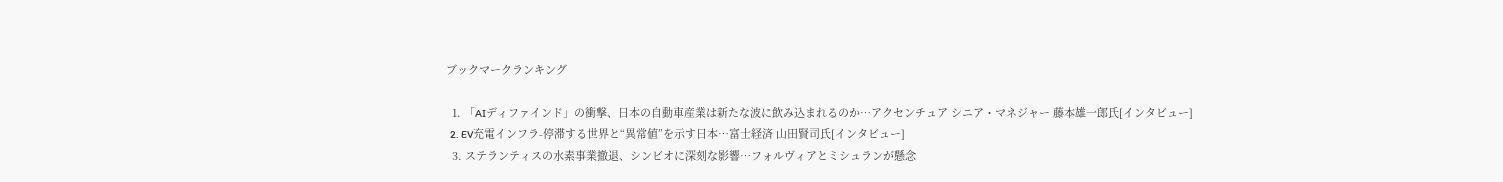ブックマークランキング

  1. 「AIディファインド」の衝撃、日本の自動車産業は新たな波に飲み込まれるのか…アクセンチュア シニア・マネジャー 藤本雄一郎氏[インタビュー]
  2. EV充電インフラ-停滞する世界と“異常値”を示す日本…富士経済 山田賢司氏[インタビュー]
  3. ステランティスの水素事業撤退、シンビオに深刻な影響…フォルヴィアとミシュランが懸念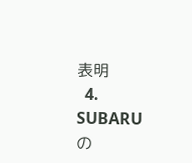表明
  4. SUBARUの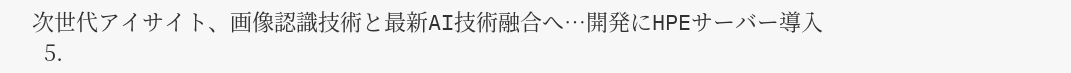次世代アイサイト、画像認識技術と最新AI技術融合へ…開発にHPEサーバー導入
  5.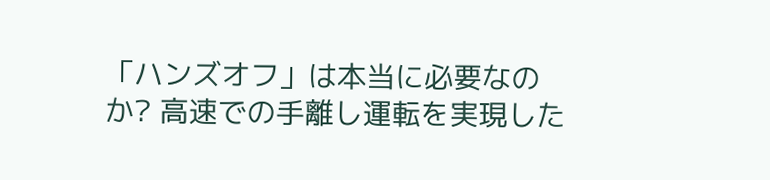「ハンズオフ」は本当に必要なのか? 高速での手離し運転を実現した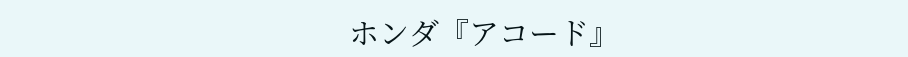ホンダ『アコード』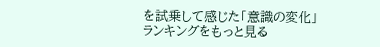を試乗して感じた「意識の変化」
ランキングをもっと見る